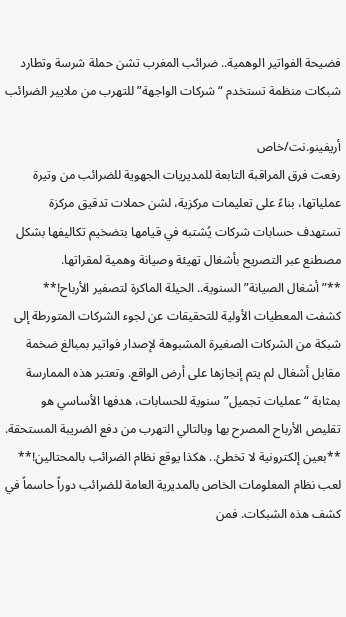فضيحة الفواتير الوهمية.. ضرائب المغرب تشن حملة شرسة وتطارد شبكات منظمة تستخدم “شركات الواجهة” للتهرب من ملايير الضرائب

أريفينو.نت/خاص
رفعت فرق المراقبة التابعة للمديريات الجهوية للضرائب من وتيرة عملياتها، بناءً على تعليمات مركزية، لشن حملات تدقيق مركزة تستهدف حسابات شركات يُشتبه في قيامها بتضخيم تكاليفها بشكل مصطنع عبر التصريح بأشغال تهيئة وصيانة وهمية لمقراتها.
**”أشغال الصيانة” السنوية.. الحيلة الماكرة لتصفير الأرباح!**
كشفت المعطيات الأولية للتحقيقات عن لجوء الشركات المتورطة إلى شبكة من الشركات الصغيرة المشبوهة لإصدار فواتير بمبالغ ضخمة مقابل أشغال لم يتم إنجازها على أرض الواقع. وتعتبر هذه الممارسة بمثابة “عمليات تجميل” سنوية للحسابات، هدفها الأساسي هو تقليص الأرباح المصرح بها وبالتالي التهرب من دفع الضريبة المستحقة.
**بعين إلكترونية لا تخطئ.. هكذا يوقع نظام الضرائب بالمحتالين!**
لعب نظام المعلومات الخاص بالمديرية العامة للضرائب دوراً حاسماً في كشف هذه الشبكات. فمن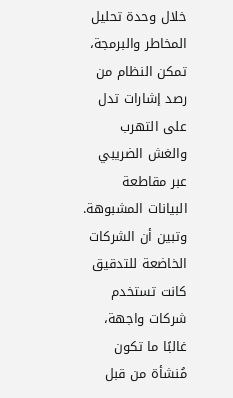خلال وحدة تحليل المخاطر والبرمجة، تمكن النظام من رصد إشارات تدل على التهرب والغش الضريبي عبر مقاطعة البيانات المشبوهة. وتبين أن الشركات الخاضعة للتدقيق كانت تستخدم شركات واجهة، غالبًا ما تكون مُنشأة من قبل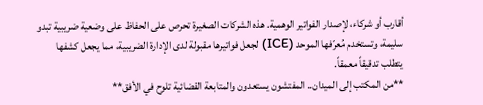أقارب أو شركاء، لإصدار الفواتير الوهمية. هذه الشركات الصغيرة تحرص على الحفاظ على وضعية ضريبية تبدو سليمة، وتستخدم مُعرّفها الموحد (ICE) لجعل فواتيرها مقبولة لدى الإدارة الضريبية، مما يجعل كشفها يتطلب تدقيقاً معمقاً.
**من المكتب إلى الميدان.. المفتشون يستعدون والمتابعة القضائية تلوح في الأفق**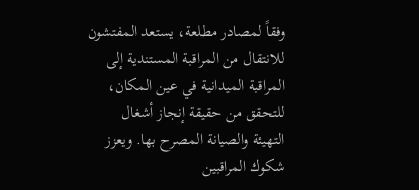وفقاً لمصادر مطلعة، يستعد المفتشون للانتقال من المراقبة المستندية إلى المراقبة الميدانية في عين المكان، للتحقق من حقيقة إنجاز أشغال التهيئة والصيانة المصرح بها. ويعزز شكوك المراقبين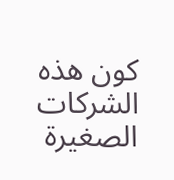كون هذه الشركات الصغيرة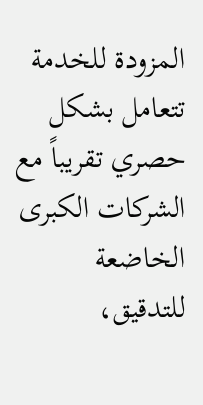المزودة للخدمة تتعامل بشكل حصري تقريباً مع الشركات الكبرى الخاضعة للتدقيق،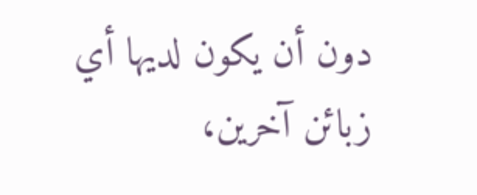دون أن يكون لديها أي زبائن آخرين،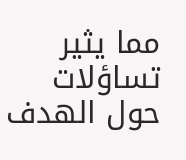مما يثير تساؤلات حول الهدف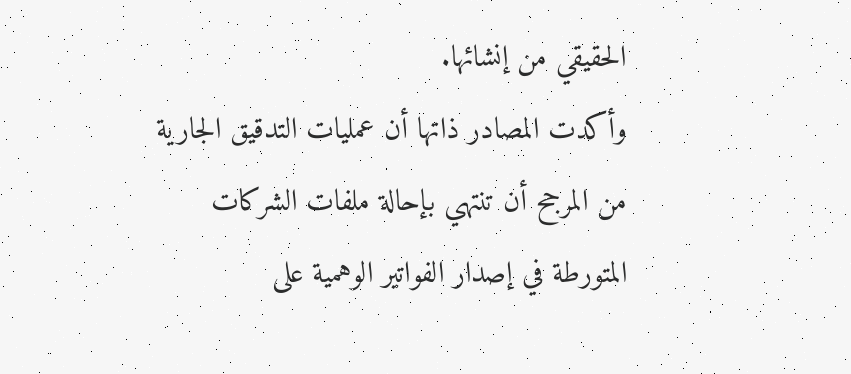الحقيقي من إنشائها.
وأكدت المصادر ذاتها أن عمليات التدقيق الجارية من المرجح أن تنتهي بإحالة ملفات الشركات المتورطة في إصدار الفواتير الوهمية على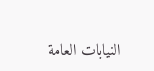النيابات العامة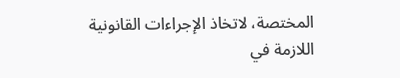المختصة، لاتخاذ الإجراءات القانونية اللازمة في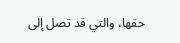حقها، والتي قد تصل إلى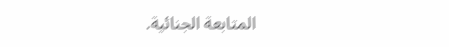المتابعة الجنائية.